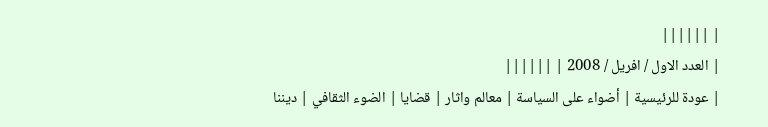| ||||||
| العدد الاول / افريل / 2008 | ||||||
| عودة للرئيسية | أضواء على السياسة | معالم واثار | قضايا | الضوء الثقافي | ديننا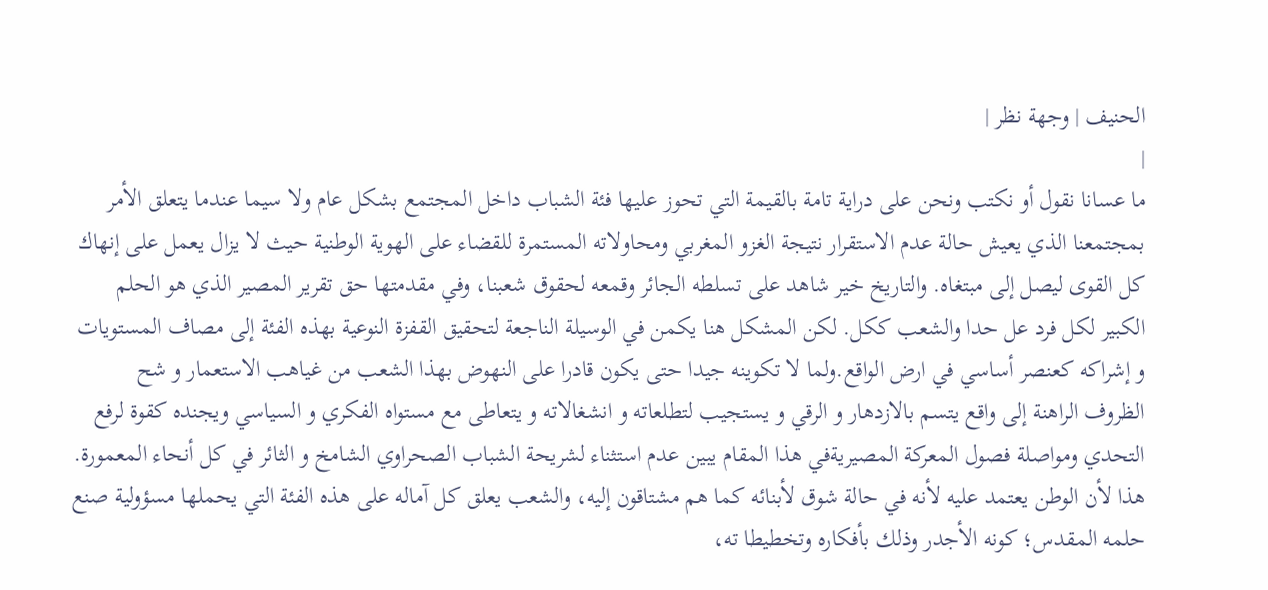الحنيف | وجهة نظر |
|
ما عسانا نقول أو نكتب ونحن على دراية تامة بالقيمة التي تحوز عليها فئة الشباب داخل المجتمع بشكل عام ولا سيما عندما يتعلق الأمر بمجتمعنا الذي يعيش حالة عدم الاستقرار نتيجة الغزو المغربي ومحاولاته المستمرة للقضاء على الهوية الوطنية حيث لا يزال يعمل على إنهاك كل القوى ليصل إلى مبتغاه. والتاريخ خير شاهد على تسلطه الجائر وقمعه لحقوق شعبنا، وفي مقدمتها حق تقرير المصير الذي هو الحلم الكبير لكل فرد عل حدا والشعب ككل. لكن المشكل هنا يكمن في الوسيلة الناجعة لتحقيق القفزة النوعية بهذه الفئة إلى مصاف المستويات و إشراكه كعنصر أساسي في ارض الواقع.ولما لا تكوينه جيدا حتى يكون قادرا على النهوض بهذا الشعب من غياهب الاستعمار و شح الظروف الراهنة إلى واقع يتسم بالازدهار و الرقي و يستجيب لتطلعاته و انشغالاته و يتعاطى مع مستواه الفكري و السياسي ويجنده كقوة لرفع التحدي ومواصلة فصول المعركة المصيريةفي هذا المقام يبين عدم استثناء لشريحة الشباب الصحراوي الشامخ و الثائر في كل أنحاء المعمورة. هذا لأن الوطن يعتمد عليه لأنه في حالة شوق لأبنائه كما هم مشتاقون إليه، والشعب يعلق كل آماله على هذه الفئة التي يحملها مسؤولية صنع حلمه المقدس؛ كونه الأجدر وذلك بأفكاره وتخطيطا ته،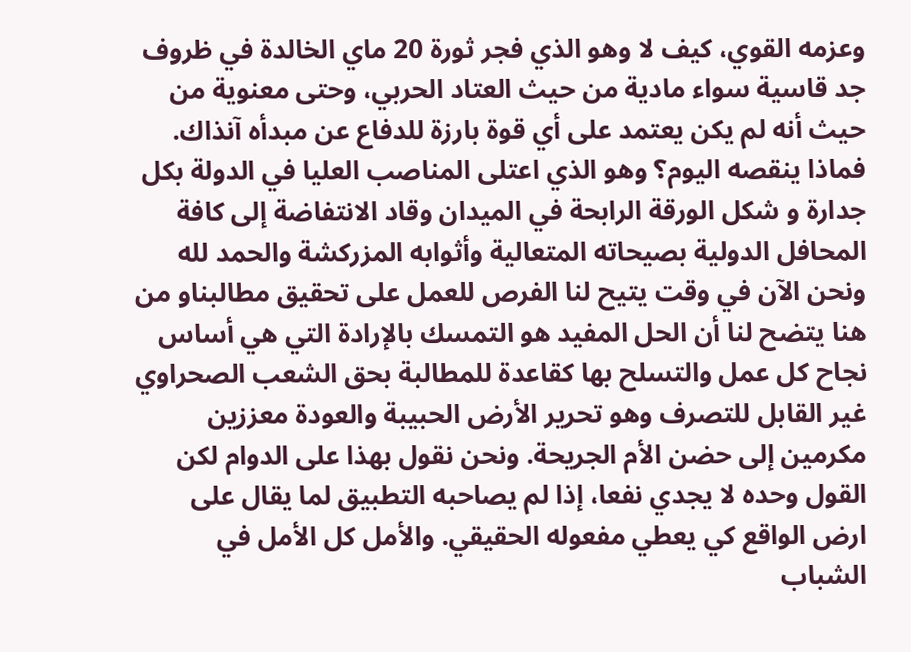وعزمه القوي، كيف لا وهو الذي فجر ثورة 20 ماي الخالدة في ظروف جد قاسية سواء مادية من حيث العتاد الحربي، وحتى معنوية من حيث أنه لم يكن يعتمد على أي قوة بارزة للدفاع عن مبدأه آنذاك. فماذا ينقصه اليوم؟ وهو الذي اعتلى المناصب العليا في الدولة بكل جدارة و شكل الورقة الرابحة في الميدان وقاد الانتفاضة إلى كافة المحافل الدولية بصيحاته المتعالية وأثوابه المزركشة والحمد لله ونحن الآن في وقت يتيح لنا الفرص للعمل على تحقيق مطالبناو من هنا يتضح لنا أن الحل المفيد هو التمسك بالإرادة التي هي أساس نجاح كل عمل والتسلح بها كقاعدة للمطالبة بحق الشعب الصحراوي غير القابل للتصرف وهو تحرير الأرض الحبيبة والعودة معززين مكرمين إلى حضن الأم الجريحة. ونحن نقول بهذا على الدوام لكن القول وحده لا يجدي نفعا، إذا لم يصاحبه التطبيق لما يقال على ارض الواقع كي يعطي مفعوله الحقيقي. والأمل كل الأمل في الشباب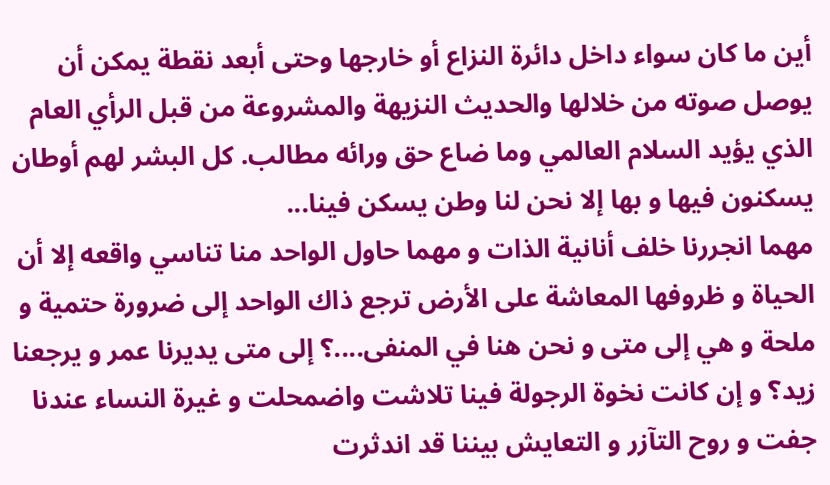أين ما كان سواء داخل دائرة النزاع أو خارجها وحتى أبعد نقطة يمكن أن يوصل صوته من خلالها والحديث النزيهة والمشروعة من قبل الرأي العام الذي يؤيد السلام العالمي وما ضاع حق ورائه مطالب. كل البشر لهم أوطان يسكنون فيها و بها إلا نحن لنا وطن يسكن فينا...
مهما انجررنا خلف أنانية الذات و مهما حاول الواحد منا تناسي واقعه إلا أن الحياة و ظروفها المعاشة على الأرض ترجع ذاك الواحد إلى ضرورة حتمية و ملحة و هي إلى متى و نحن هنا في المنفى....؟ إلى متى يديرنا عمر و يرجعنا زيد؟ و إن كانت نخوة الرجولة فينا تلاشت واضمحلت و غيرة النساء عندنا جفت و روح التآزر و التعايش بيننا قد اندثرت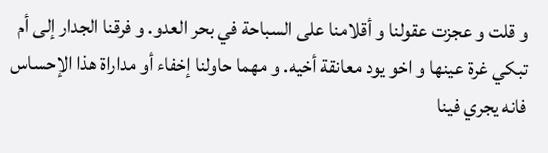و قلت و عجزت عقولنا و أقلامنا على السباحة في بحر العدو. و فرقنا الجدار إلى أم تبكي غرة عينها و اخو يود معانقة أخيه. و مهما حاولنا إخفاء أو مداراة هذا الإحساس فانه يجري فينا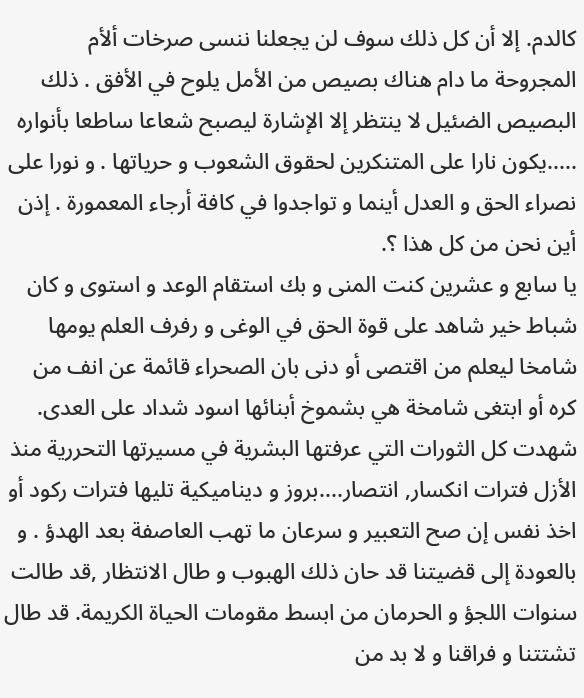كالدم. إلا أن كل ذلك سوف لن يجعلنا ننسى صرخات ألأم المجروحة ما دام هناك بصيص من الأمل يلوح في الأفق . ذلك البصيص الضئيل لا ينتظر إلا الإشارة ليصبح شعاعا ساطعا بأنواره .....يكون نارا على المتنكرين لحقوق الشعوب و حرياتها . و نورا على نصراء الحق و العدل أينما و تواجدوا في كافة أرجاء المعمورة . إذن أين نحن من كل هذا ؟.
يا سابع و عشرين كنت المنى و بك استقام الوعد و استوى و كان شباط خير شاهد على قوة الحق في الوغى و رفرف العلم يومها شامخا ليعلم من اقتصى أو دنى بان الصحراء قائمة عن انف من كره أو ابتغى شامخة هي بشموخ أبنائها اسود شداد على العدى.
شهدت كل الثورات التي عرفتها البشرية في مسيرتها التحررية منذ الأزل فترات انكسار, انتصار....بروز و ديناميكية تليها فترات ركود أو اخذ نفس إن صح التعبير و سرعان ما تهب العاصفة بعد الهدؤ . و بالعودة إلى قضيتنا قد حان ذلك الهبوب و طال الانتظار ,قد طالت سنوات اللجؤ و الحرمان من ابسط مقومات الحياة الكريمة. قد طال تشتتنا و فراقنا و لا بد من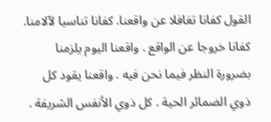القول كفانا تغافلا عن واقعنا. كفانا تناسيا لآلامنا. كفانا خروجا عن الواقع . واقعنا اليوم يلزمنا بضرورة النظر فيما نحن فيه . واقعنا يقود كل ذوي الضمائر الحية . كل ذوي الأنفس الشريفة .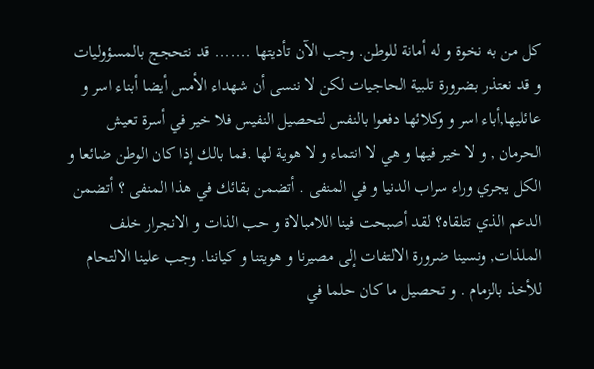كل من به نخوة و له أمانة للوطن. وجب الآن تأديتها ....... قد نتحجج بالمسؤوليات و قد نعتذر بضرورة تلبية الحاجيات لكن لا ننسى أن شهداء الأمس أيضا أبناء اسر و عائليها,أباء اسر و وكلائها دفعوا بالنفس لتحصيل النفيس فلا خير في أسرة تعيش الحرمان , و لا خير فيها و هي لا انتماء و لا هوية لها .فما بالك إذا كان الوطن ضائعا و الكل يجري وراء سراب الدنيا و في المنفى . أتضمن بقائك في هذا المنفى ؟ أتضمن الدعم الذي تتلقاه؟ لقد أصبحت فينا اللامبالاة و حب الذات و الانجرار خلف الملذات, ونسينا ضرورة الالتفات إلى مصيرنا و هويتنا و كياننا. وجب علينا الالتحام للأخذ بالزمام . و تحصيل ما كان حلما في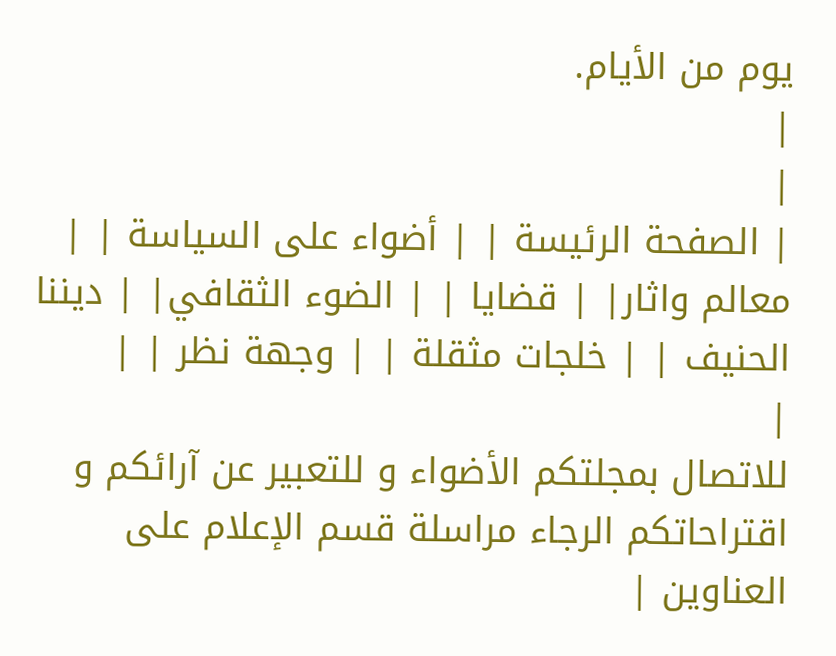يوم من الأيام.
|
|
| الصفحة الرئيسة | | أضواء على السياسة | | معالم واثار| | قضايا | | الضوء الثقافي| | ديننا الحنيف | | خلجات مثقلة | | وجهة نظر | |
|
للاتصال بمجلتكم الأضواء و للتعبير عن آرائكم و
اقتراحاتكم الرجاء مراسلة قسم الإعلام على العناوين |